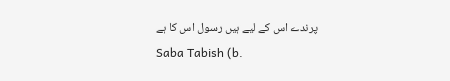پرندے اس کے لیے ہیں رسول اس کا ہے
Saba Tabish (b.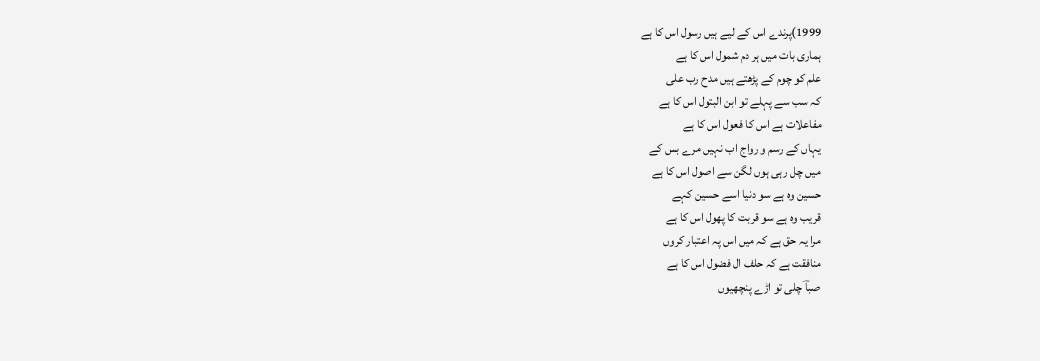1999)پرندے اس کے لیے ہیں رسول اس کا ہے
ہماری بات میں ہر دم شمول اس کا ہے
علم کو چوم کے پڑھتے ہیں مدح رب علی
کہ سب سے پہلے تو ابن البتول اس کا ہے
مفاعلات ہے اس کا فعول اس کا ہے
یہاں کے رسم و رواج اب نہیں مرے بس کے
میں چل رہی ہوں لگن سے اصول اس کا ہے
حسین وہ ہے سو دنیا اسے حسین کہے
قریب وہ ہے سو قربت کا پھول اس کا ہے
مرا یہ حق ہے کہ میں اس پہ اعتبار کروں
منافقت ہے کہ حلف ال فضول اس کا ہے
صباؔ چلی تو اڑے پنچھیوں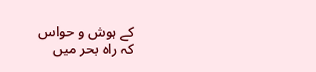کے ہوش و حواس
کہ راہ بحر میں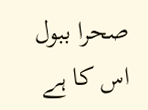صحرا ببول اس کا ہے